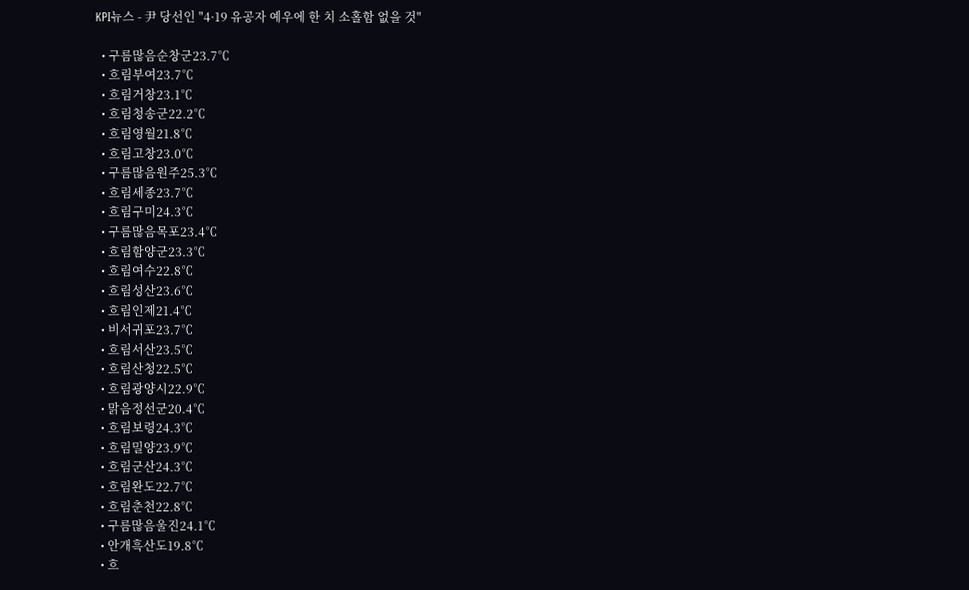KPI뉴스 - 尹 당선인 "4·19 유공자 예우에 한 치 소홀함 없을 것"

  • 구름많음순창군23.7℃
  • 흐림부여23.7℃
  • 흐림거창23.1℃
  • 흐림청송군22.2℃
  • 흐림영월21.8℃
  • 흐림고창23.0℃
  • 구름많음원주25.3℃
  • 흐림세종23.7℃
  • 흐림구미24.3℃
  • 구름많음목포23.4℃
  • 흐림함양군23.3℃
  • 흐림여수22.8℃
  • 흐림성산23.6℃
  • 흐림인제21.4℃
  • 비서귀포23.7℃
  • 흐림서산23.5℃
  • 흐림산청22.5℃
  • 흐림광양시22.9℃
  • 맑음정선군20.4℃
  • 흐림보령24.3℃
  • 흐림밀양23.9℃
  • 흐림군산24.3℃
  • 흐림완도22.7℃
  • 흐림춘천22.8℃
  • 구름많음울진24.1℃
  • 안개흑산도19.8℃
  • 흐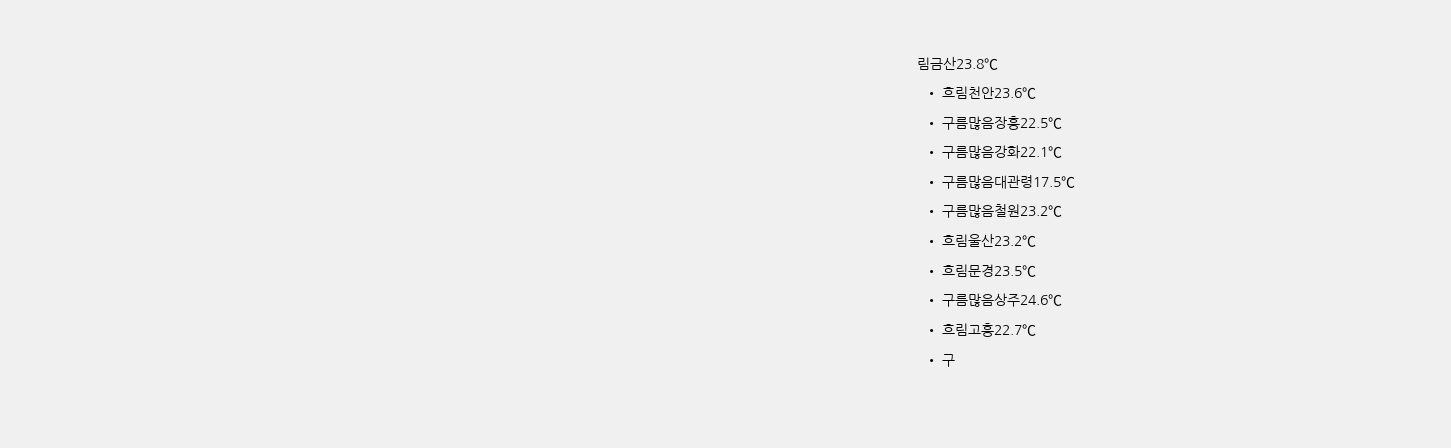림금산23.8℃
  • 흐림천안23.6℃
  • 구름많음장흥22.5℃
  • 구름많음강화22.1℃
  • 구름많음대관령17.5℃
  • 구름많음철원23.2℃
  • 흐림울산23.2℃
  • 흐림문경23.5℃
  • 구름많음상주24.6℃
  • 흐림고흥22.7℃
  • 구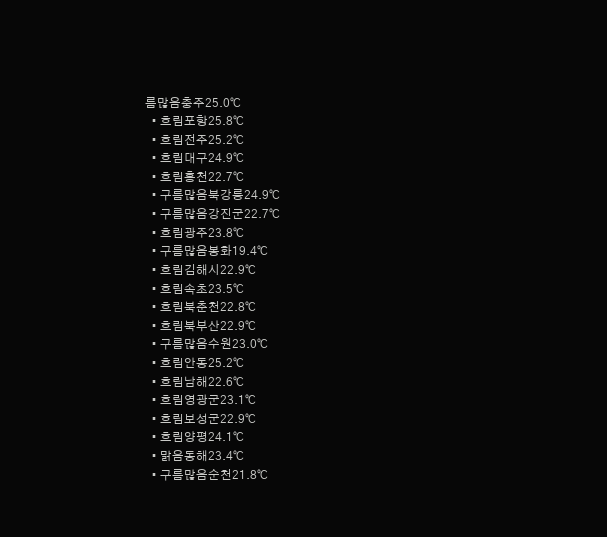름많음충주25.0℃
  • 흐림포항25.8℃
  • 흐림전주25.2℃
  • 흐림대구24.9℃
  • 흐림홍천22.7℃
  • 구름많음북강릉24.9℃
  • 구름많음강진군22.7℃
  • 흐림광주23.8℃
  • 구름많음봉화19.4℃
  • 흐림김해시22.9℃
  • 흐림속초23.5℃
  • 흐림북춘천22.8℃
  • 흐림북부산22.9℃
  • 구름많음수원23.0℃
  • 흐림안동25.2℃
  • 흐림남해22.6℃
  • 흐림영광군23.1℃
  • 흐림보성군22.9℃
  • 흐림양평24.1℃
  • 맑음동해23.4℃
  • 구름많음순천21.8℃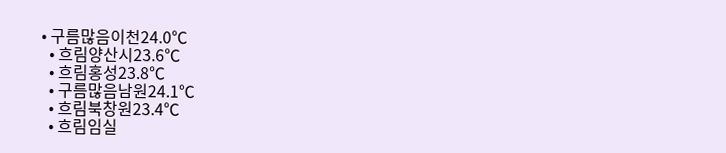• 구름많음이천24.0℃
  • 흐림양산시23.6℃
  • 흐림홍성23.8℃
  • 구름많음남원24.1℃
  • 흐림북창원23.4℃
  • 흐림임실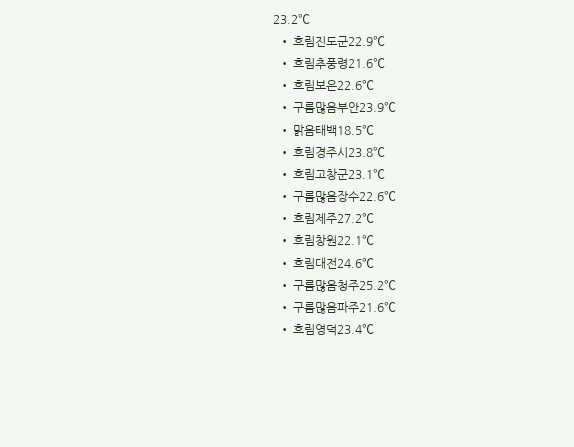23.2℃
  • 흐림진도군22.9℃
  • 흐림추풍령21.6℃
  • 흐림보은22.6℃
  • 구름많음부안23.9℃
  • 맑음태백18.5℃
  • 흐림경주시23.8℃
  • 흐림고창군23.1℃
  • 구름많음장수22.6℃
  • 흐림제주27.2℃
  • 흐림창원22.1℃
  • 흐림대전24.6℃
  • 구름많음청주25.2℃
  • 구름많음파주21.6℃
  • 흐림영덕23.4℃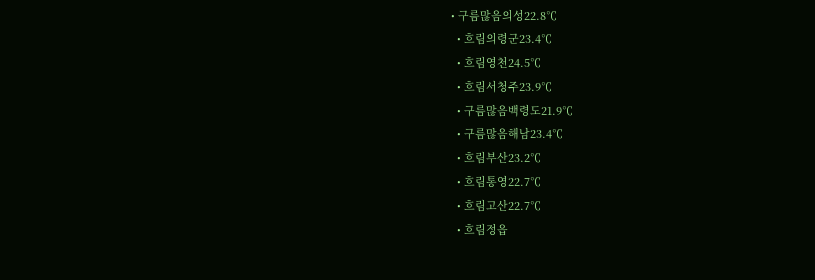• 구름많음의성22.8℃
  • 흐림의령군23.4℃
  • 흐림영천24.5℃
  • 흐림서청주23.9℃
  • 구름많음백령도21.9℃
  • 구름많음해남23.4℃
  • 흐림부산23.2℃
  • 흐림통영22.7℃
  • 흐림고산22.7℃
  • 흐림정읍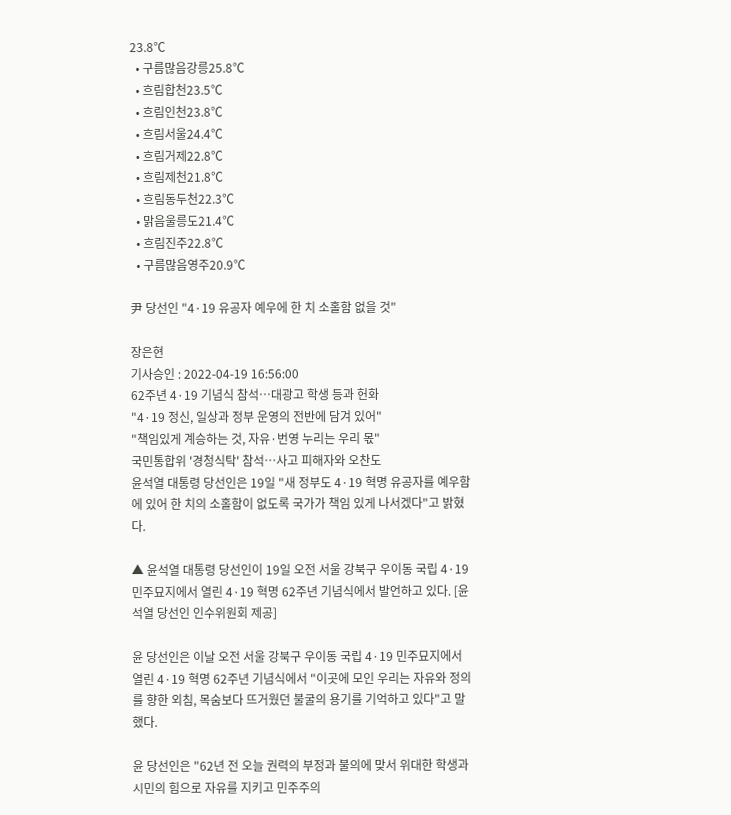23.8℃
  • 구름많음강릉25.8℃
  • 흐림합천23.5℃
  • 흐림인천23.8℃
  • 흐림서울24.4℃
  • 흐림거제22.8℃
  • 흐림제천21.8℃
  • 흐림동두천22.3℃
  • 맑음울릉도21.4℃
  • 흐림진주22.8℃
  • 구름많음영주20.9℃

尹 당선인 "4·19 유공자 예우에 한 치 소홀함 없을 것"

장은현
기사승인 : 2022-04-19 16:56:00
62주년 4·19 기념식 참석…대광고 학생 등과 헌화
"4·19 정신, 일상과 정부 운영의 전반에 담겨 있어"
"책임있게 계승하는 것, 자유·번영 누리는 우리 몫"
국민통합위 '경청식탁' 참석…사고 피해자와 오찬도
윤석열 대통령 당선인은 19일 "새 정부도 4·19 혁명 유공자를 예우함에 있어 한 치의 소홀함이 없도록 국가가 책임 있게 나서겠다"고 밝혔다.

▲ 윤석열 대통령 당선인이 19일 오전 서울 강북구 우이동 국립 4·19 민주묘지에서 열린 4·19 혁명 62주년 기념식에서 발언하고 있다. [윤석열 당선인 인수위원회 제공]

윤 당선인은 이날 오전 서울 강북구 우이동 국립 4·19 민주묘지에서 열린 4·19 혁명 62주년 기념식에서 "이곳에 모인 우리는 자유와 정의를 향한 외침, 목숨보다 뜨거웠던 불굴의 용기를 기억하고 있다"고 말했다.

윤 당선인은 "62년 전 오늘 권력의 부정과 불의에 맞서 위대한 학생과 시민의 힘으로 자유를 지키고 민주주의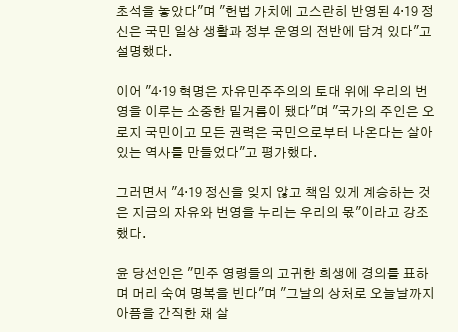초석을 놓았다"며 "헌법 가치에 고스란히 반영된 4·19 정신은 국민 일상 생활과 정부 운영의 전반에 담겨 있다"고 설명했다.

이어 "4·19 혁명은 자유민주주의의 토대 위에 우리의 번영을 이루는 소중한 밑거름이 됐다"며 "국가의 주인은 오로지 국민이고 모든 권력은 국민으로부터 나온다는 살아 있는 역사를 만들었다"고 평가했다.

그러면서 "4·19 정신을 잊지 않고 책임 있게 계승하는 것은 지금의 자유와 번영을 누리는 우리의 몫"이라고 강조했다.

윤 당선인은 "민주 영령들의 고귀한 희생에 경의를 표하며 머리 숙여 명복을 빈다"며 "그날의 상처로 오늘날까지 아픔을 간직한 채 살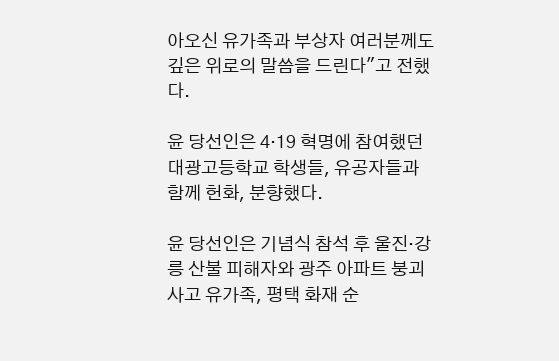아오신 유가족과 부상자 여러분께도 깊은 위로의 말씀을 드린다"고 전했다.

윤 당선인은 4·19 혁명에 참여했던 대광고등학교 학생들, 유공자들과 함께 헌화, 분향했다.

윤 당선인은 기념식 참석 후 울진·강릉 산불 피해자와 광주 아파트 붕괴 사고 유가족, 평택 화재 순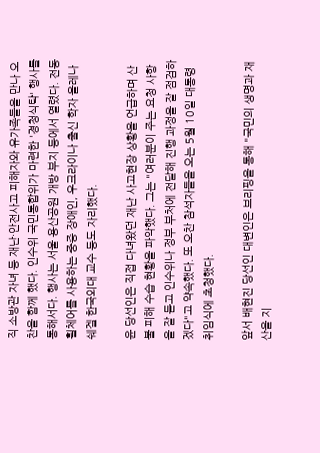직 소방관 자녀 등 재난·안전사고 피해자와 유가족들을 만나 오찬을 함께 했다. 인수위 국민통합위가 마련한 '경청식탁' 행사를 통해서다. 행사는 서울 용산공원 개방 부지 등에서 열렸다. 전동 휠체어를 사용하는 중증 장애인, 우크라이나 출신 학자 올레나 쉐겔 한국외대 교수 등도 자리했다.

윤 당선인은 직접 다녀왔던 재난 사고현장 상황을 언급하며 산불 피해 수습 현황을 파악했다. 그는 "여러분이 주는 요청 사항을 잘 듣고 인수위나 정부 부처에 전달해 진행 과정을 잘 점검하겠다"고 약속했다. 또 오찬 참석자들을 오는 5월 10일 대통령 취임식에 초청했다.

앞서 배현진 당선인 대변인은 브리핑을 통해 "국민의 생명과 재산을 지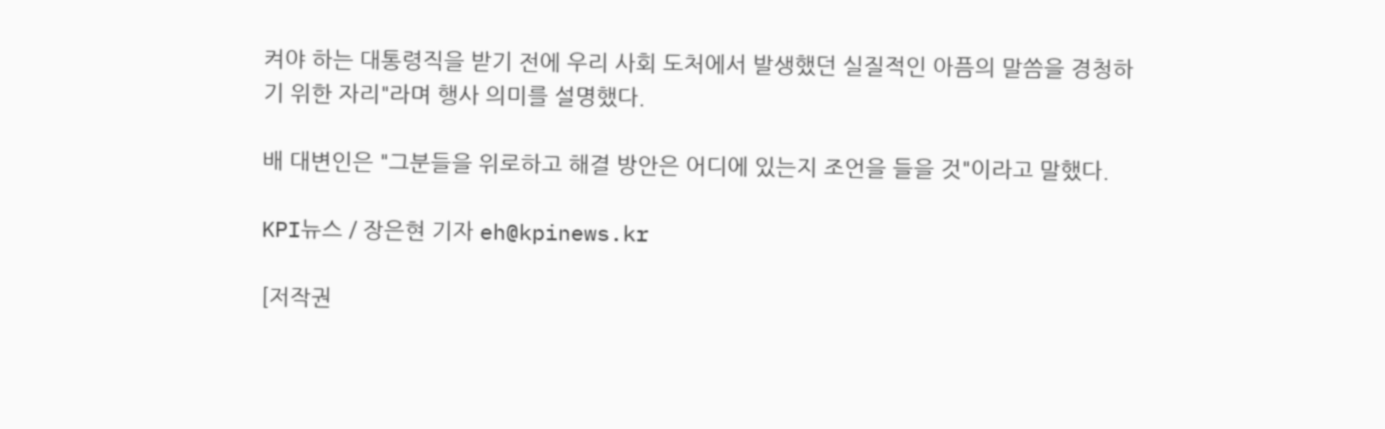켜야 하는 대통령직을 받기 전에 우리 사회 도처에서 발생했던 실질적인 아픔의 말씀을 경청하기 위한 자리"라며 행사 의미를 설명했다.

배 대변인은 "그분들을 위로하고 해결 방안은 어디에 있는지 조언을 들을 것"이라고 말했다.

KPI뉴스 / 장은현 기자 eh@kpinews.kr

[저작권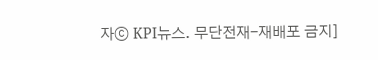자ⓒ KPI뉴스. 무단전재-재배포 금지]